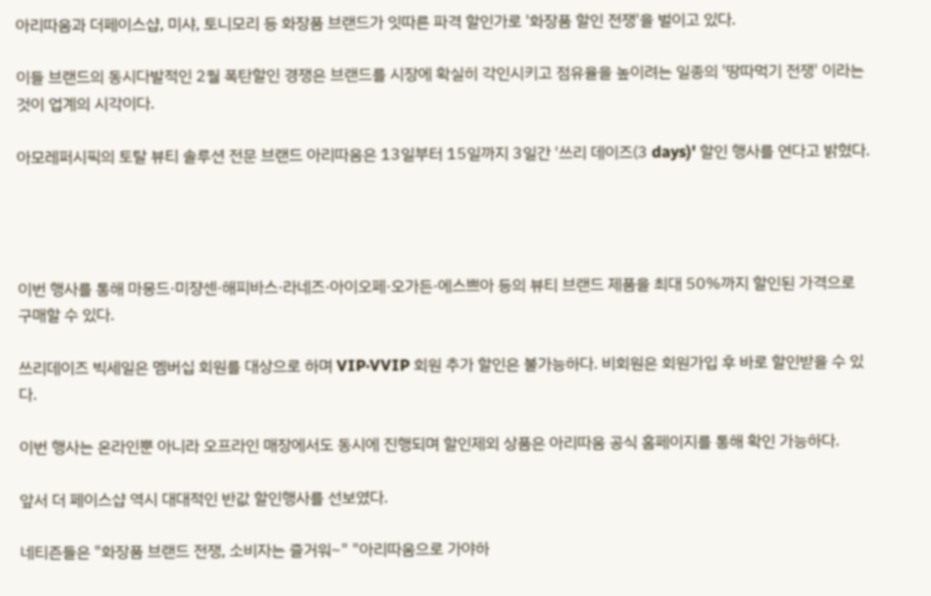아리따움과 더페이스샵, 미샤, 토니모리 등 화장품 브랜드가 잇따른 파격 할인가로 '화장품 할인 전쟁'을 벌이고 있다.

이들 브랜드의 동시다발적인 2월 폭탄할인 경쟁은 브랜드를 시장에 확실히 각인시키고 점유율을 높이려는 일종의 '땅따먹기 전쟁' 이라는 것이 업계의 시각이다.

아모레퍼시픽의 토탈 뷰티 솔루션 전문 브랜드 아리따움은 13일부터 15일까지 3일간 '쓰리 데이즈(3 days)' 할인 행사를 연다고 밝혔다.




이번 행사를 통해 마몽드·미쟝센·해피바스·라네즈·아이오페·오가든·에스쁘아 등의 뷰티 브랜드 제품을 최대 50%까지 할인된 가격으로 구매할 수 있다.

쓰리데이즈 빅세일은 멤버십 회원를 대상으로 하며 VIP·VVIP 회원 추가 할인은 불가능하다. 비회원은 회원가입 후 바로 할인받을 수 있다.

이번 행사는 온라인뿐 아니라 오프라인 매장에서도 동시에 진행되며 할인제외 상품은 아리따움 공식 홈페이지를 통해 확인 가능하다.

앞서 더 페이스샵 역시 대대적인 반값 할인행사를 선보였다.

네티즌들은 "화장품 브랜드 전쟁, 소비자는 즐거워~" "아리따움으로 가야하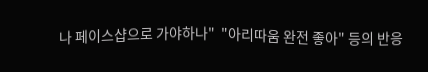나 페이스샵으로 가야하나"  "아리따움 완전 좋아" 등의 반응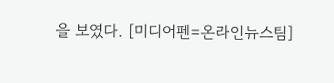을 보였다. [미디어펜=온라인뉴스팀]